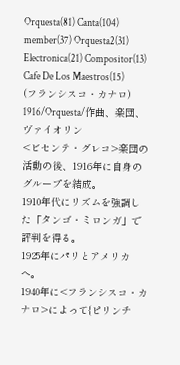Orquesta(81) Canta(104) member(37) Orquesta2(31) Electronica(21) Compositor(13) Cafe De Los Maestros(15)
(フランシスコ・カナロ)
1916/Orquesta/作曲、楽団、ヴァイオリン
<ビセンテ・グレコ>楽団の活動の後、1916年に自身のグループを結成。
1910年代にリズムを強調した「タンゴ・ミロンガ」で評判を得る。
1925年にパリとアメリカへ。
1940年に<フランシスコ・カナロ>によって{ピリンチ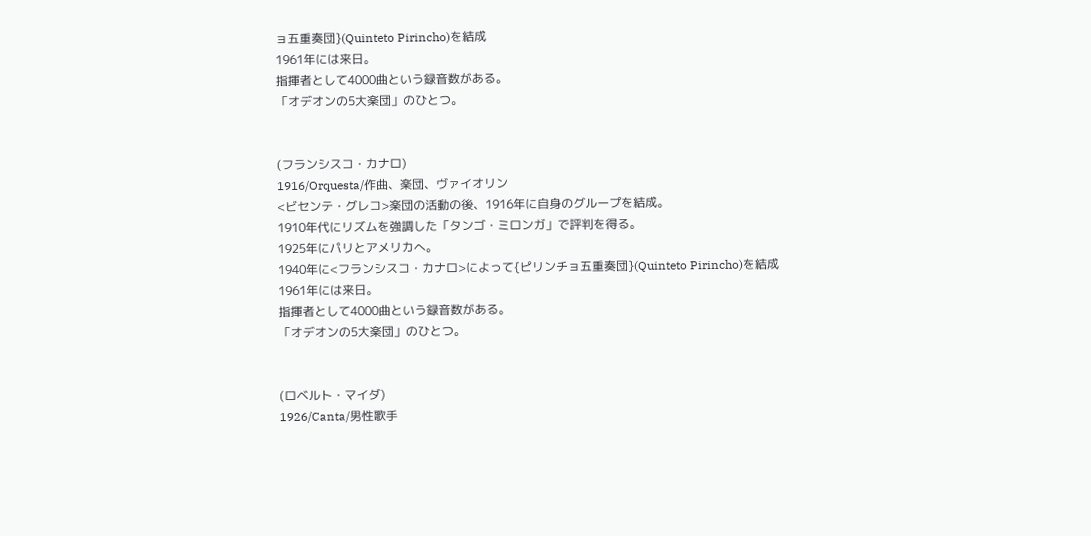ョ五重奏団}(Quinteto Pirincho)を結成
1961年には来日。
指揮者として4000曲という録音数がある。
「オデオンの5大楽団」のひとつ。


(フランシスコ・カナロ)
1916/Orquesta/作曲、楽団、ヴァイオリン
<ビセンテ・グレコ>楽団の活動の後、1916年に自身のグループを結成。
1910年代にリズムを強調した「タンゴ・ミロンガ」で評判を得る。
1925年にパリとアメリカへ。
1940年に<フランシスコ・カナロ>によって{ピリンチョ五重奏団}(Quinteto Pirincho)を結成
1961年には来日。
指揮者として4000曲という録音数がある。
「オデオンの5大楽団」のひとつ。


(ロベルト・マイダ)
1926/Canta/男性歌手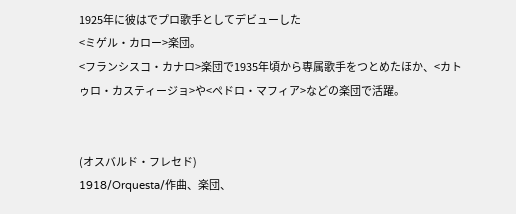1925年に彼はでプロ歌手としてデビューした
<ミゲル・カロー>楽団。
<フランシスコ・カナロ>楽団で1935年頃から専属歌手をつとめたほか、<カトゥロ・カスティージョ>や<ペドロ・マフィア>などの楽団で活躍。


(オスバルド・フレセド)
1918/Orquesta/作曲、楽団、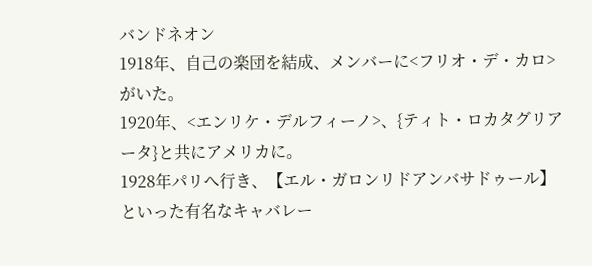バンドネオン
1918年、自己の楽団を結成、メンバーに<フリオ・デ・カロ>がいた。
1920年、<エンリケ・デルフィーノ>、{ティト・ロカタグリアータ}と共にアメリカに。
1928年パリへ行き、【エル・ガロンリドアンバサドゥール】といった有名なキャバレー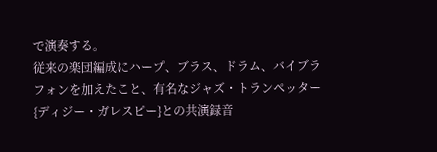で演奏する。
従来の楽団編成にハープ、ブラス、ドラム、バイブラフォンを加えたこと、有名なジャズ・トランペッター{ディジー・ガレスピー}との共演録音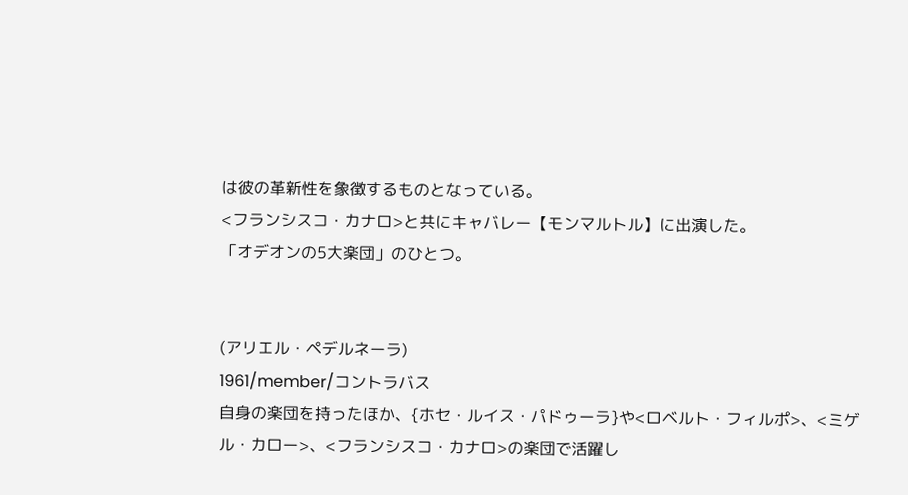は彼の革新性を象徴するものとなっている。
<フランシスコ・カナロ>と共にキャバレー【モンマルトル】に出演した。
「オデオンの5大楽団」のひとつ。


(アリエル・ペデルネーラ)
1961/member/コントラバス
自身の楽団を持ったほか、{ホセ・ルイス・パドゥーラ}や<ロベルト・フィルポ>、<ミゲル・カロー>、<フランシスコ・カナロ>の楽団で活躍し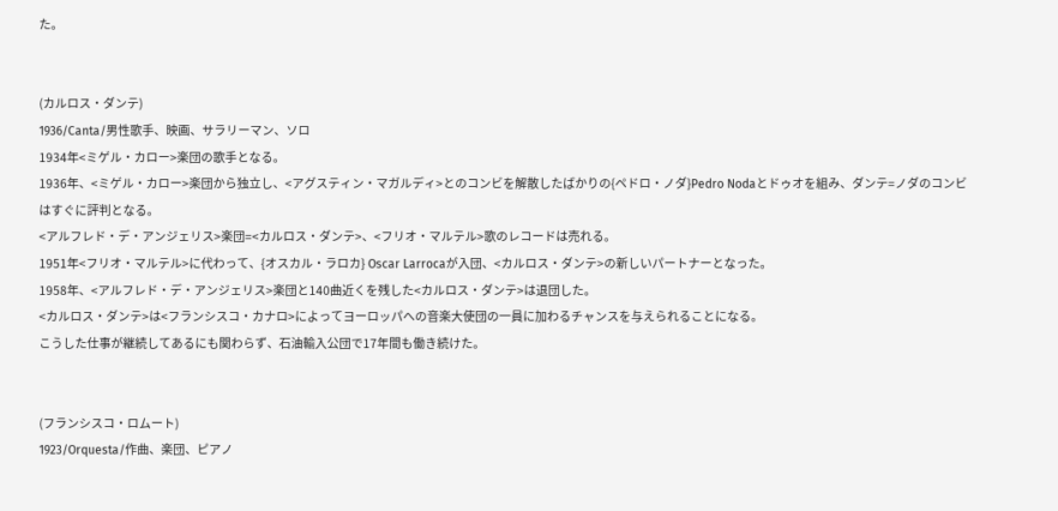た。


(カルロス・ダンテ)
1936/Canta/男性歌手、映画、サラリーマン、ソロ
1934年<ミゲル・カロー>楽団の歌手となる。
1936年、<ミゲル・カロー>楽団から独立し、<アグスティン・マガルディ>とのコンビを解散したばかりの{ペドロ・ノダ}Pedro Nodaとドゥオを組み、ダンテ=ノダのコンビはすぐに評判となる。
<アルフレド・デ・アンジェリス>楽団=<カルロス・ダンテ>、<フリオ・マルテル>歌のレコードは売れる。
1951年<フリオ・マルテル>に代わって、{オスカル・ラロカ} Oscar Larrocaが入団、<カルロス・ダンテ>の新しいパートナーとなった。
1958年、<アルフレド・デ・アンジェリス>楽団と140曲近くを残した<カルロス・ダンテ>は退団した。
<カルロス・ダンテ>は<フランシスコ・カナロ>によってヨーロッパへの音楽大使団の一員に加わるチャンスを与えられることになる。
こうした仕事が継続してあるにも関わらず、石油輸入公団で17年間も働き続けた。


(フランシスコ・ロムート)
1923/Orquesta/作曲、楽団、ピアノ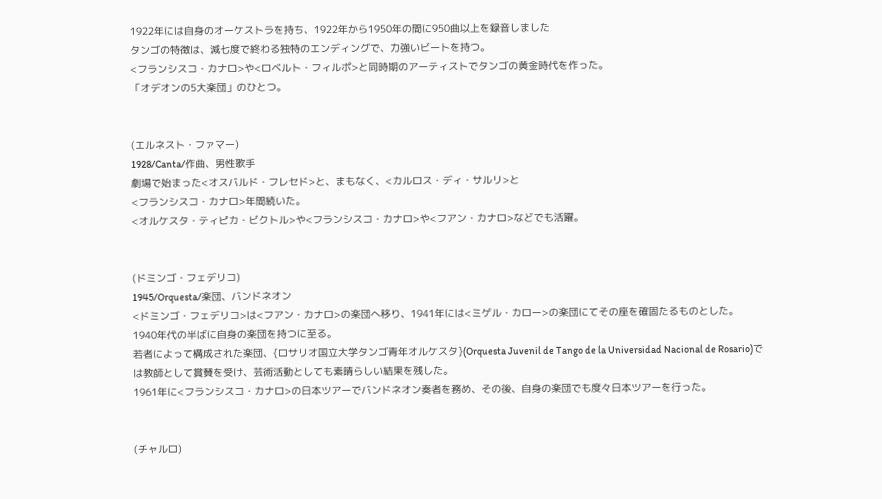1922年には自身のオーケストラを持ち、1922年から1950年の間に950曲以上を録音しました
タンゴの特徴は、減七度で終わる独特のエンディングで、力強いビートを持つ。
<フランシスコ・カナロ>や<ロベルト・フィルポ>と同時期のアーティストでタンゴの黄金時代を作った。
「オデオンの5大楽団」のひとつ。


(エルネスト・ファマー)
1928/Canta/作曲、男性歌手
劇場で始まった<オスバルド・フレセド>と、まもなく、<カルロス・ディ・サルリ>と
<フランシスコ・カナロ>年間続いた。
<オルケスタ・ティピカ・ビクトル>や<フランシスコ・カナロ>や<フアン・カナロ>などでも活躍。


(ドミンゴ・フェデリコ)
1945/Orquesta/楽団、バンドネオン
<ドミンゴ・フェデリコ>は<フアン・カナロ>の楽団へ移り、1941年には<ミゲル・カロー>の楽団にてその座を確固たるものとした。
1940年代の半ばに自身の楽団を持つに至る。
若者によって構成された楽団、{ロサリオ国立大学タンゴ青年オルケスタ}(Orquesta Juvenil de Tango de la Universidad Nacional de Rosario)では教師として賞賛を受け、芸術活動としても素晴らしい結果を残した。
1961年に<フランシスコ・カナロ>の日本ツアーでバンドネオン奏者を務め、その後、自身の楽団でも度々日本ツアーを行った。


(チャルロ)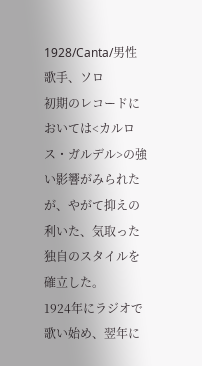1928/Canta/男性歌手、ソロ
初期のレコードにおいては<カルロス・ガルデル>の強い影響がみられたが、やがて抑えの利いた、気取った独自のスタイルを確立した。
1924年にラジオで歌い始め、翌年に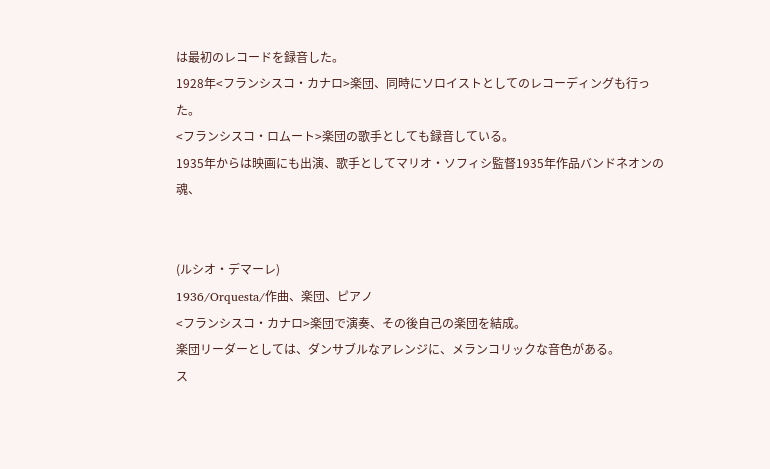は最初のレコードを録音した。
1928年<フランシスコ・カナロ>楽団、同時にソロイストとしてのレコーディングも行った。
<フランシスコ・ロムート>楽団の歌手としても録音している。
1935年からは映画にも出演、歌手としてマリオ・ソフィシ監督1935年作品バンドネオンの魂、


(ルシオ・デマーレ)
1936/Orquesta/作曲、楽団、ピアノ
<フランシスコ・カナロ>楽団で演奏、その後自己の楽団を結成。
楽団リーダーとしては、ダンサブルなアレンジに、メランコリックな音色がある。
ス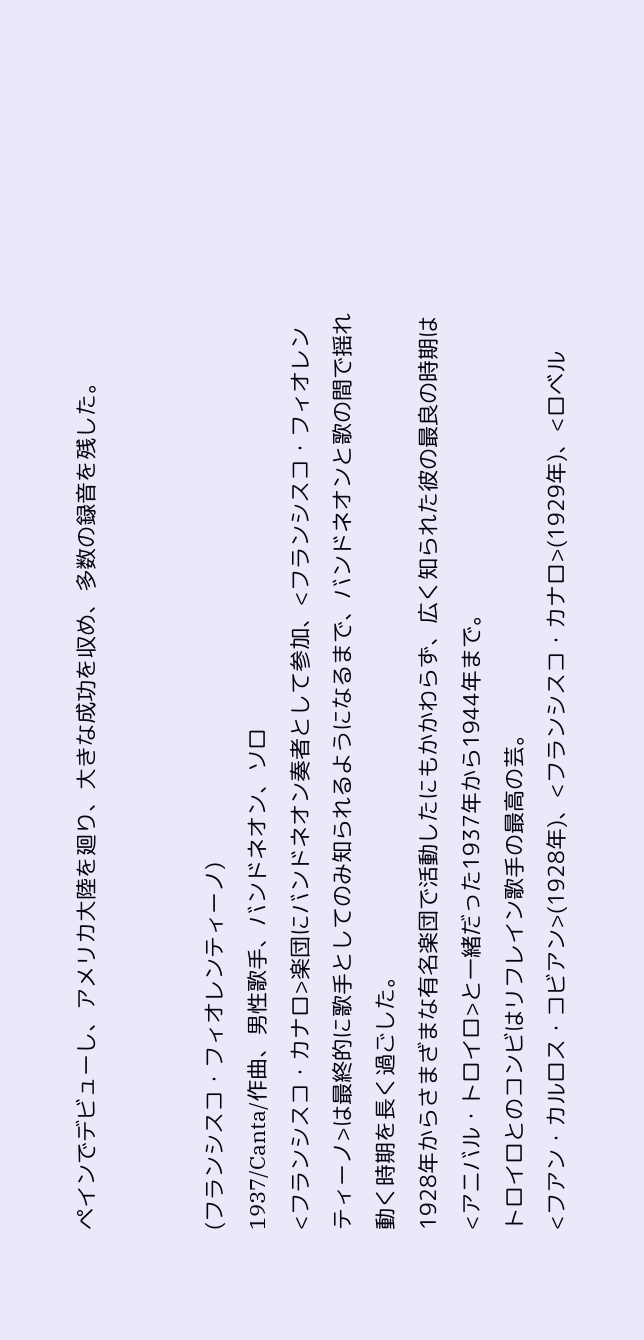ペインでデビューし、アメリカ大陸を廻り、大きな成功を収め、多数の録音を残した。


(フランシスコ・フィオレンティーノ)
1937/Canta/作曲、男性歌手、バンドネオン、ソロ
<フランシスコ・カナロ>楽団にバンドネオン奏者として参加、<フランシスコ・フィオレンティーノ>は最終的に歌手としてのみ知られるようになるまで、バンドネオンと歌の間で揺れ動く時期を長く過ごした。
1928年からさまざまな有名楽団で活動したにもかかわらず、広く知られた彼の最良の時期は<アニバル・トロイロ>と一緒だった1937年から1944年まで。
トロイロとのコンビはリフレイン歌手の最高の芸。
<フアン・カルロス・コビアン>(1928年)、<フランシスコ・カナロ>(1929年)、<ロベル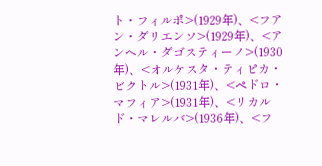ト・フィルポ>(1929年)、<フアン・ダリエンソ>(1929年)、<アンヘル・ダゴスティーノ>(1930年)、<オルケスタ・ティピカ・ビクトル>(1931年)、<ペドロ・マフィア>(1931年)、<リカルド・マレルバ>(1936年)、<フ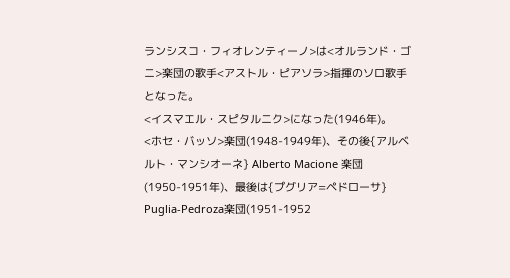ランシスコ・フィオレンティーノ>は<オルランド・ゴニ>楽団の歌手<アストル・ピアソラ>指揮のソロ歌手となった。
<イスマエル・スピタルニク>になった(1946年)。
<ホセ・バッソ>楽団(1948-1949年)、その後{アルベルト・マンシオーネ} Alberto Macione 楽団(1950-1951年)、最後は{プグリア=ペドローサ} Puglia-Pedroza楽団(1951-1952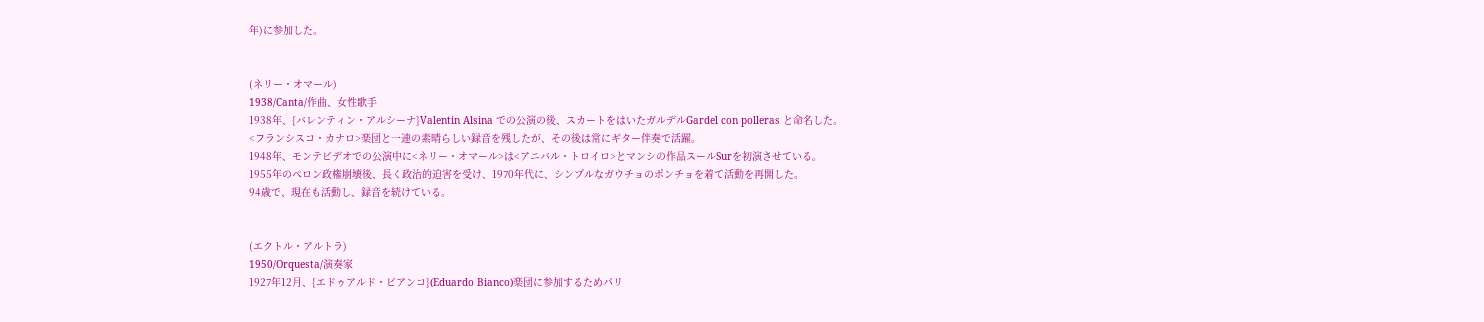年)に参加した。


(ネリー・オマール)
1938/Canta/作曲、女性歌手
1938年、{バレンティン・アルシーナ}Valentin Alsina での公演の後、スカートをはいたガルデルGardel con polleras と命名した。
<フランシスコ・カナロ>楽団と一連の素晴らしい録音を残したが、その後は常にギター伴奏で活躍。
1948年、モンテビデオでの公演中に<ネリー・オマール>は<アニバル・トロイロ>とマンシの作品スールSurを初演させている。
1955年のペロン政権崩壊後、長く政治的迫害を受け、1970年代に、シンプルなガウチョのポンチョを着て活動を再開した。
94歳で、現在も活動し、録音を続けている。


(エクトル・アルトラ)
1950/Orquesta/演奏家
1927年12月、{エドゥアルド・ビアンコ}(Eduardo Bianco)楽団に参加するためパリ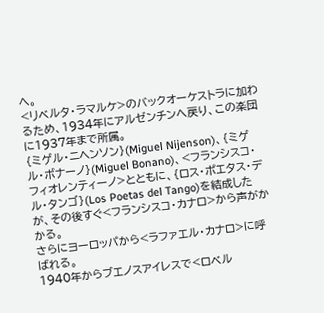へ。
<リベルタ・ラマルケ>のバックオーケストラに加わるため、1934年にアルゼンチンへ戻り、この楽団に1937年まで所属。
{ミゲル・ニヘンソン}(Miguel Nijenson)、{ミゲル・ボナーノ}(Miguel Bonano)、<フランシスコ・フィオレンティーノ>とともに、{ロス・ポエタス・デル・タンゴ}(Los Poetas del Tango)を結成したが、その後すぐ<フランシスコ・カナロ>から声がかかる。
さらにヨーロッパから<ラファエル・カナロ>に呼ばれる。
1940年からブエノスアイレスで<ロベル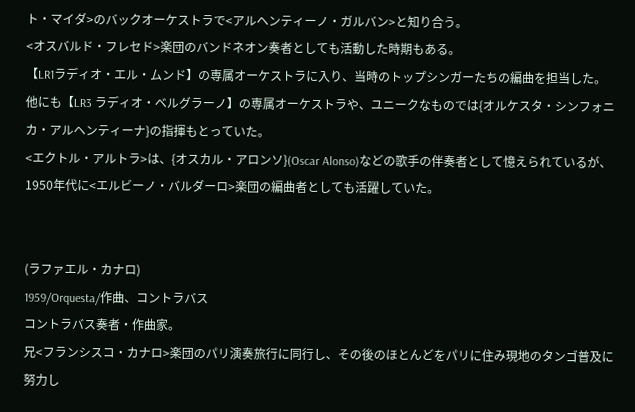ト・マイダ>のバックオーケストラで<アルヘンティーノ・ガルバン>と知り合う。
<オスバルド・フレセド>楽団のバンドネオン奏者としても活動した時期もある。
【LR1ラディオ・エル・ムンド】の専属オーケストラに入り、当時のトップシンガーたちの編曲を担当した。
他にも【LR3 ラディオ・ベルグラーノ】の専属オーケストラや、ユニークなものでは{オルケスタ・シンフォニカ・アルヘンティーナ}の指揮もとっていた。
<エクトル・アルトラ>は、{オスカル・アロンソ}(Oscar Alonso)などの歌手の伴奏者として憶えられているが、1950年代に<エルビーノ・バルダーロ>楽団の編曲者としても活躍していた。


(ラファエル・カナロ)
1959/Orquesta/作曲、コントラバス
コントラバス奏者・作曲家。
兄<フランシスコ・カナロ>楽団のパリ演奏旅行に同行し、その後のほとんどをパリに住み現地のタンゴ普及に努力し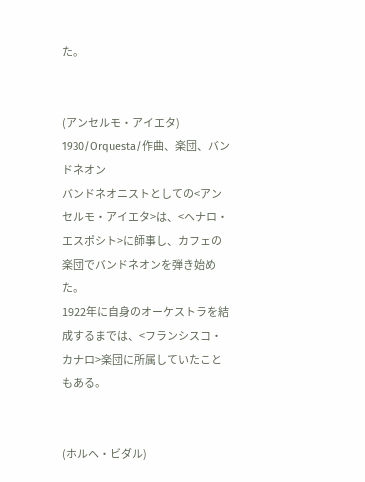た。


(アンセルモ・アイエタ)
1930/Orquesta/作曲、楽団、バンドネオン
バンドネオニストとしての<アンセルモ・アイエタ>は、<ヘナロ・エスポシト>に師事し、カフェの楽団でバンドネオンを弾き始めた。
1922年に自身のオーケストラを結成するまでは、<フランシスコ・カナロ>楽団に所属していたこともある。


(ホルヘ・ビダル)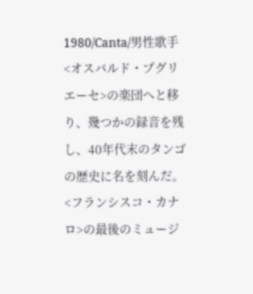1980/Canta/男性歌手
<オスバルド・プグリエーセ>の楽団へと移り、幾つかの録音を残し、40年代末のタンゴの歴史に名を刻んだ。
<フランシスコ・カナロ>の最後のミュージ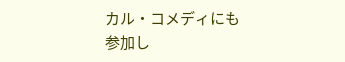カル・コメディにも参加し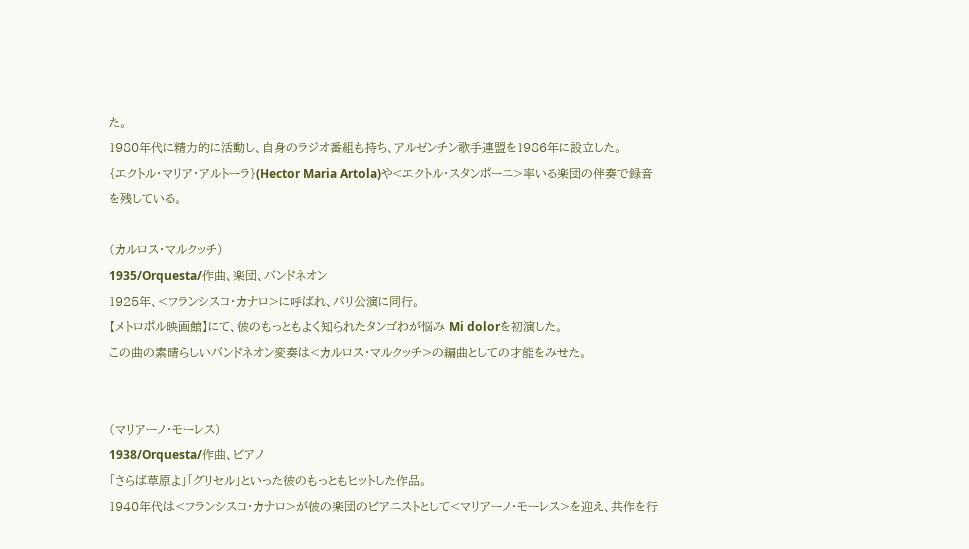た。
1980年代に精力的に活動し、自身のラジオ番組も持ち、アルゼンチン歌手連盟を1986年に設立した。
{エクトル・マリア・アルトーラ}(Hector Maria Artola)や<エクトル・スタンポーニ>率いる楽団の伴奏で録音を残している。

(カルロス・マルクッチ)
1935/Orquesta/作曲、楽団、バンドネオン
1925年、<フランシスコ・カナロ>に呼ばれ、パリ公演に同行。
【メトロポル映画館】にて、彼のもっともよく知られたタンゴわが悩み Mi dolorを初演した。
この曲の素晴らしいバンドネオン変奏は<カルロス・マルクッチ>の編曲としての才能をみせた。


(マリアーノ・モーレス)
1938/Orquesta/作曲、ピアノ
「さらば草原よ」「グリセル」といった彼のもっともヒットした作品。
1940年代は<フランシスコ・カナロ>が彼の楽団のピアニストとして<マリアーノ・モーレス>を迎え、共作を行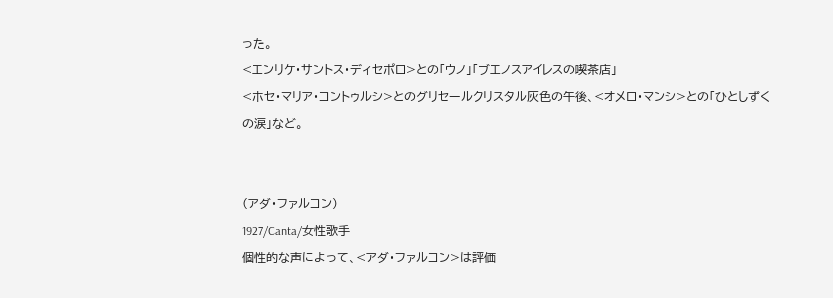った。
<エンリケ・サントス・ディセポロ>との「ウノ」「ブエノスアイレスの喫茶店」
<ホセ・マリア・コントゥルシ>とのグリセールクリスタル灰色の午後、<オメロ・マンシ>との「ひとしずくの涙」など。


(アダ・ファルコン)
1927/Canta/女性歌手
個性的な声によって、<アダ・ファルコン>は評価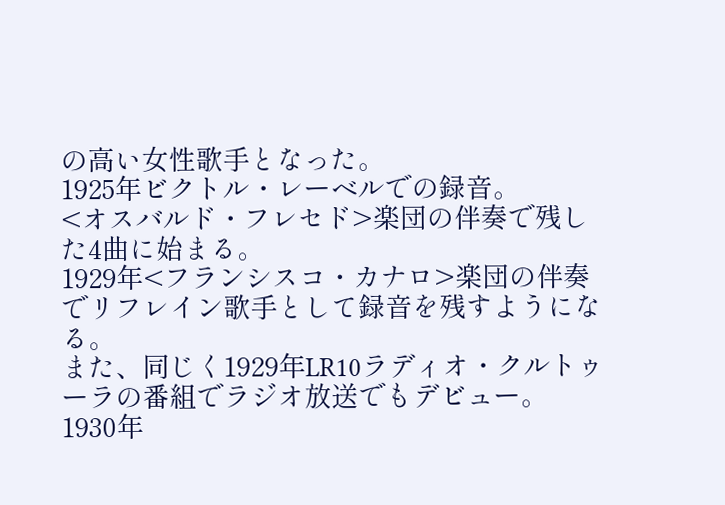の高い女性歌手となった。
1925年ビクトル・レーベルでの録音。
<オスバルド・フレセド>楽団の伴奏で残した4曲に始まる。
1929年<フランシスコ・カナロ>楽団の伴奏でリフレイン歌手として録音を残すようになる。
また、同じく1929年LR10ラディオ・クルトゥーラの番組でラジオ放送でもデビュー。
1930年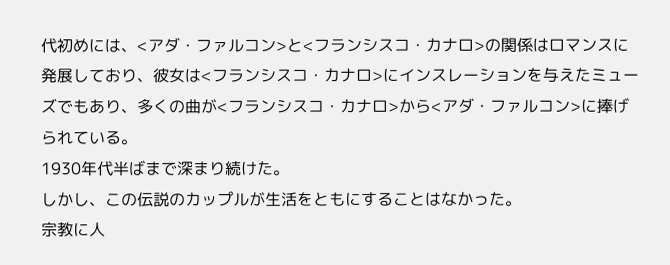代初めには、<アダ・ファルコン>と<フランシスコ・カナロ>の関係はロマンスに発展しており、彼女は<フランシスコ・カナロ>にインスレーションを与えたミューズでもあり、多くの曲が<フランシスコ・カナロ>から<アダ・ファルコン>に捧げられている。
1930年代半ばまで深まり続けた。
しかし、この伝説のカップルが生活をともにすることはなかった。
宗教に人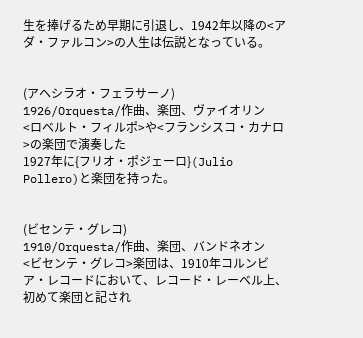生を捧げるため早期に引退し、1942年以降の<アダ・ファルコン>の人生は伝説となっている。


(アヘシラオ・フェラサーノ)
1926/Orquesta/作曲、楽団、ヴァイオリン
<ロベルト・フィルポ>や<フランシスコ・カナロ>の楽団で演奏した
1927年に{フリオ・ポジェーロ}(Julio Pollero)と楽団を持った。


(ビセンテ・グレコ)
1910/Orquesta/作曲、楽団、バンドネオン
<ビセンテ・グレコ>楽団は、1910年コルンビア・レコードにおいて、レコード・レーベル上、初めて楽団と記され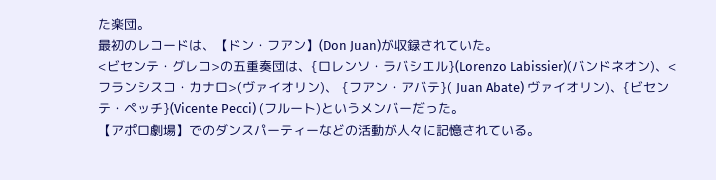た楽団。
最初のレコードは、【ドン・フアン】(Don Juan)が収録されていた。
<ビセンテ・グレコ>の五重奏団は、{ロレンソ・ラバシエル}(Lorenzo Labissier)(バンドネオン)、<フランシスコ・カナロ>(ヴァイオリン)、 {フアン・アバテ}( Juan Abate) ヴァイオリン)、{ビセンテ・ペッチ}(Vicente Pecci) (フルート)というメンバーだった。
【アポロ劇場】でのダンスパーティーなどの活動が人々に記憶されている。